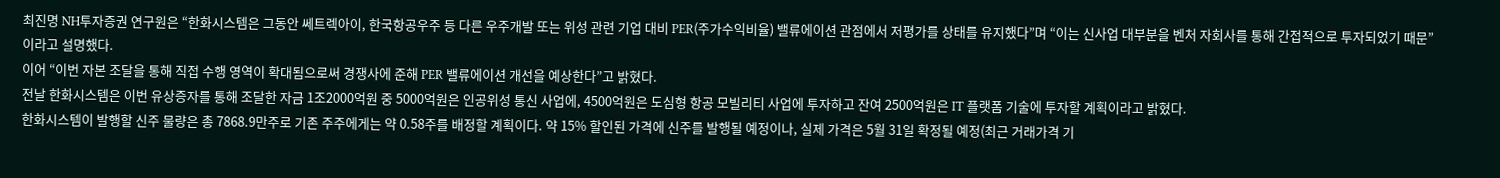최진명 NH투자증권 연구원은 “한화시스템은 그동안 쎄트렉아이, 한국항공우주 등 다른 우주개발 또는 위성 관련 기업 대비 PER(주가수익비율) 밸류에이션 관점에서 저평가를 상태를 유지했다”며 “이는 신사업 대부분을 벤처 자회사를 통해 간접적으로 투자되었기 때문”이라고 설명했다.
이어 “이번 자본 조달을 통해 직접 수행 영역이 확대됨으로써 경쟁사에 준해 PER 밸류에이션 개선을 예상한다”고 밝혔다.
전날 한화시스템은 이번 유상증자를 통해 조달한 자금 1조2000억원 중 5000억원은 인공위성 통신 사업에, 4500억원은 도심형 항공 모빌리티 사업에 투자하고 잔여 2500억원은 IT 플랫폼 기술에 투자할 계획이라고 밝혔다.
한화시스템이 발행할 신주 물량은 총 7868.9만주로 기존 주주에게는 약 0.58주를 배정할 계획이다. 약 15% 할인된 가격에 신주를 발행될 예정이나, 실제 가격은 5월 31일 확정될 예정(최근 거래가격 기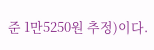준 1만5250원 추정)이다.